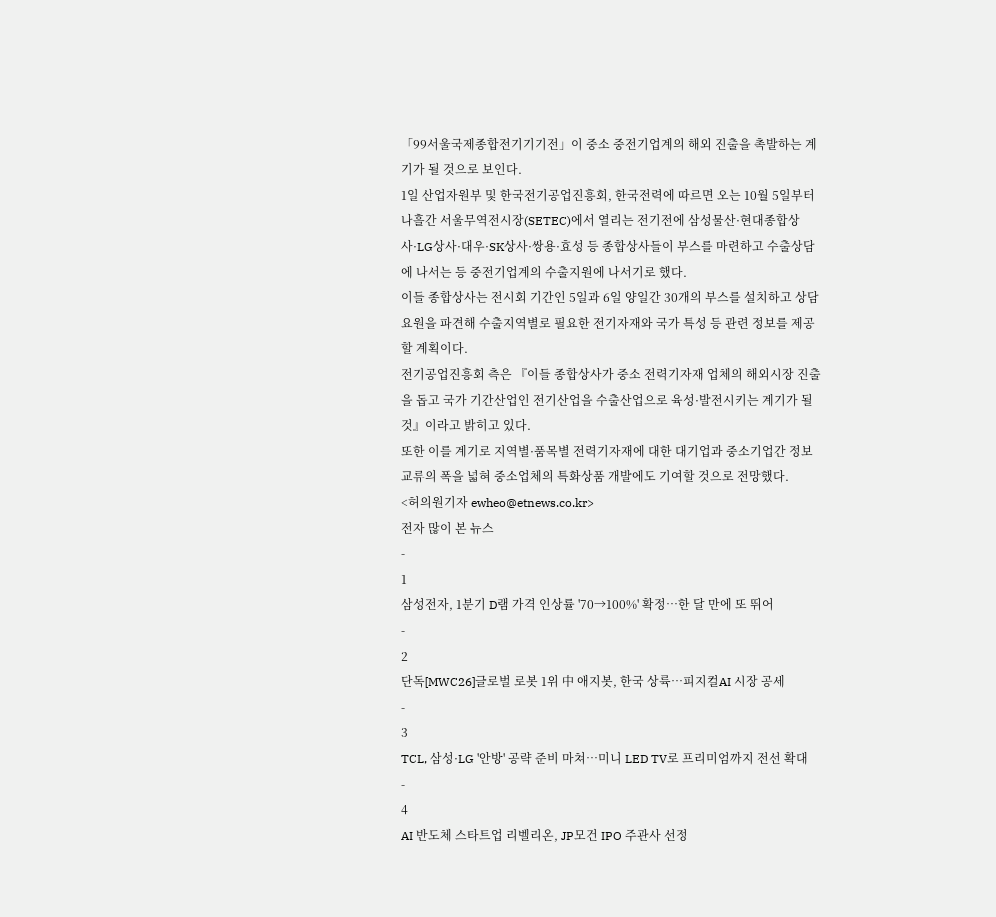「99서울국제종합전기기기전」이 중소 중전기업계의 해외 진출을 촉발하는 계기가 될 것으로 보인다.
1일 산업자원부 및 한국전기공업진흥회, 한국전력에 따르면 오는 10월 5일부터 나흘간 서울무역전시장(SETEC)에서 열리는 전기전에 삼성물산·현대종합상사·LG상사·대우·SK상사·쌍용·효성 등 종합상사들이 부스를 마련하고 수출상담에 나서는 등 중전기업계의 수출지원에 나서기로 했다.
이들 종합상사는 전시회 기간인 5일과 6일 양일간 30개의 부스를 설치하고 상담요원을 파견해 수출지역별로 필요한 전기자재와 국가 특성 등 관련 정보를 제공할 계획이다.
전기공업진흥회 측은 『이들 종합상사가 중소 전력기자재 업체의 해외시장 진출을 돕고 국가 기간산업인 전기산업을 수출산업으로 육성·발전시키는 계기가 될 것』이라고 밝히고 있다.
또한 이를 계기로 지역별·품목별 전력기자재에 대한 대기업과 중소기업간 정보교류의 폭을 넓혀 중소업체의 특화상품 개발에도 기여할 것으로 전망했다.
<허의원기자 ewheo@etnews.co.kr>
전자 많이 본 뉴스
-
1
삼성전자, 1분기 D램 가격 인상률 '70→100%' 확정…한 달 만에 또 뛰어
-
2
단독[MWC26]글로벌 로봇 1위 中 애지봇, 한국 상륙…피지컬AI 시장 공세
-
3
TCL, 삼성·LG '안방' 공략 준비 마쳐…미니 LED TV로 프리미엄까지 전선 확대
-
4
AI 반도체 스타트업 리벨리온, JP모건 IPO 주관사 선정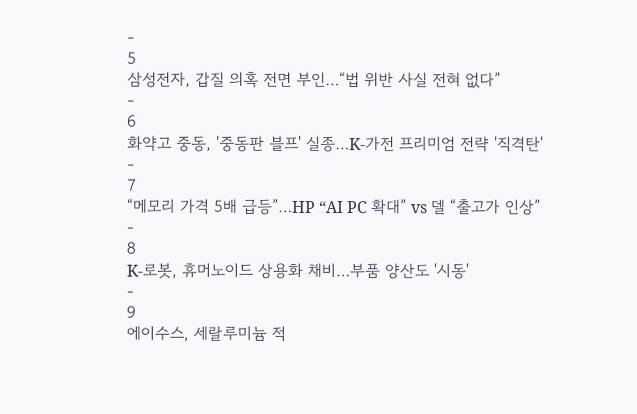-
5
삼성전자, 갑질 의혹 전면 부인…“법 위반 사실 전혀 없다”
-
6
화약고 중동, '중동판 블프' 실종…K-가전 프리미엄 전략 '직격탄'
-
7
“메모리 가격 5배 급등”…HP “AI PC 확대” vs 델 “출고가 인상”
-
8
K-로봇, 휴머노이드 상용화 채비…부품 양산도 '시동'
-
9
에이수스, 세랄루미늄 적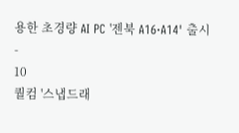용한 초경량 AI PC '젠북 A16·A14' 출시
-
10
퀄컴 '스냅드래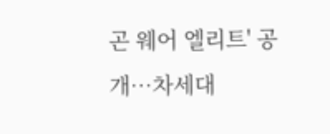곤 웨어 엘리트' 공개…차세대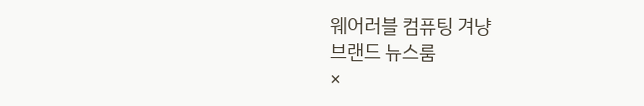웨어러블 컴퓨팅 겨냥
브랜드 뉴스룸
×